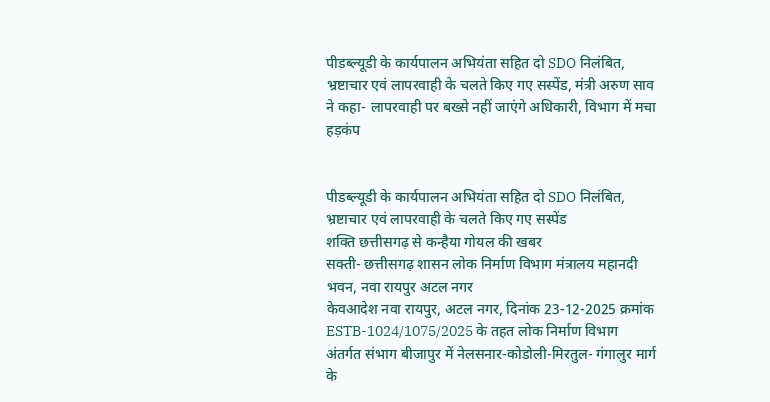पीडब्ल्यूडी के कार्यपालन अभियंता सहित दो SDO निलंबित, भ्रष्टाचार एवं लापरवाही के चलते किए गए सस्पेंड, मंत्री अरुण साव ने कहा- लापरवाही पर बख्से नहीं जाएंगे अधिकारी, विभाग में मचा हड़कंप


पीडब्ल्यूडी के कार्यपालन अभियंता सहित दो SDO निलंबित, भ्रष्टाचार एवं लापरवाही के चलते किए गए सस्पेंड
शक्ति छत्तीसगढ़ से कन्हैया गोयल की खबर
सक्ती- छत्तीसगढ़ शासन लोक निर्माण विभाग मंत्रालय महानदी भवन, नवा रायपुर अटल नगर
केवआदेश नवा रायपुर, अटल नगर, दिनांक 23-12-2025 क्रमांक ESTB-1024/1075/2025 के तहत लोक निर्माण विभाग अंतर्गत संभाग बीजापुर में नेलसनार-कोडोली-मिरतुल- गंगालुर मार्ग के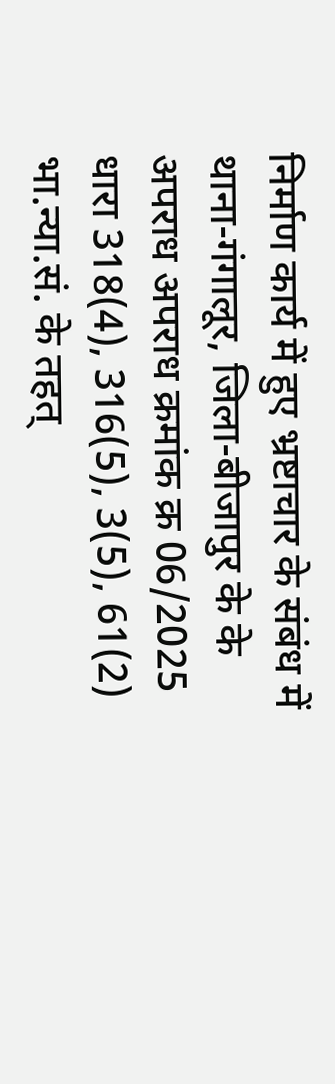निर्माण कार्य में हुए भ्रष्टाचार के संबंध में थाना-गंगालूर, जिला-बीजापुर के के अपराध अपराध क्रमांक क्र 06/2025 धारा 318(4), 316(5), 3(5), 61(2) भा.न्या.सं. के तहत्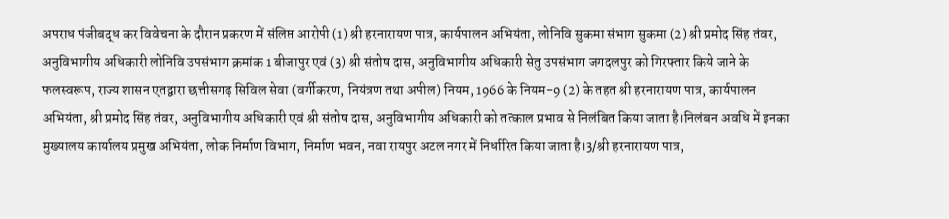अपराध पंजीबद्ध कर विवेचना के दौरान प्रकरण में संलिप्त आरोपी (1) श्री हरनारायण पात्र, कार्यपालन अभियंता, लोनिवि सुकमा संभाग सुकमा (2) श्री प्रमोद सिंह तंवर, अनुविभागीय अधिकारी लोनिवि उपसंभाग क्रमांक 1 बीजापुर एवं (3) श्री संतोष दास, अनुविभागीय अधिकारी सेतु उपसंभाग जगदलपुर को गिरफ्तार किये जाने के फलस्वरूप, राज्य शासन एतद्वारा छत्तीसगढ़ सिविल सेवा (वर्गीकरण, नियंत्रण तथा अपील) नियम, 1966 के नियम-9 (2) के तहत श्री हरनारायण पात्र, कार्यपालन अभियंता, श्री प्रमोद सिंह तंवर, अनुविभागीय अधिकारी एवं श्री संतोष दास, अनुविभागीय अधिकारी को तत्काल प्रभाव से निलंबित किया जाता है।निलंबन अवधि में इनका मुख्यालय कार्यालय प्रमुख अभियंता, लोक निर्माण विभाग, निर्माण भवन, नवा रायपुर अटल नगर में निर्धारित किया जाता है।3/श्री हरनारायण पात्र,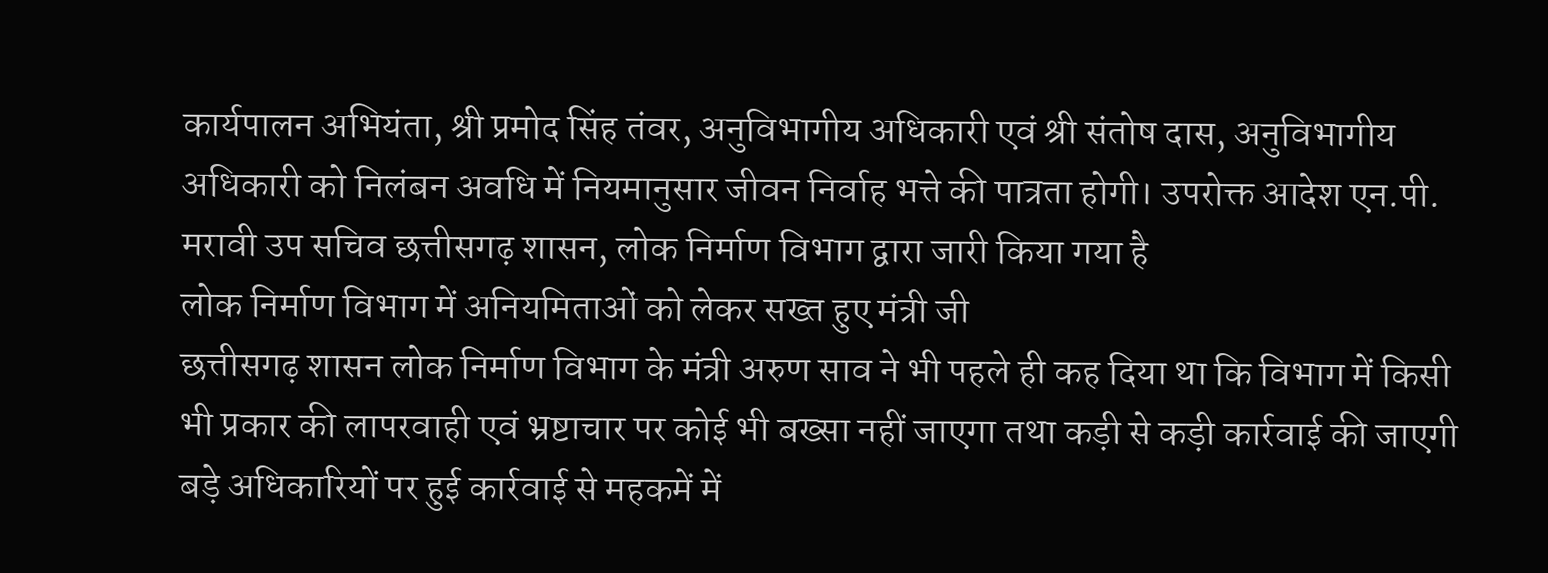कार्यपालन अभियंता, श्री प्रमोद सिंह तंवर, अनुविभागीय अधिकारी एवं श्री संतोष दास, अनुविभागीय अधिकारी को निलंबन अवधि में नियमानुसार जीवन निर्वाह भत्ते की पात्रता होगी। उपरोक्त आदेश एन.पी. मरावी उप सचिव छत्तीसगढ़ शासन, लोक निर्माण विभाग द्वारा जारी किया गया है
लोक निर्माण विभाग में अनियमिताओं को लेकर सख्त हुए मंत्री जी
छत्तीसगढ़ शासन लोक निर्माण विभाग के मंत्री अरुण साव ने भी पहले ही कह दिया था कि विभाग में किसी भी प्रकार की लापरवाही एवं भ्रष्टाचार पर कोई भी बख्सा नहीं जाएगा तथा कड़ी से कड़ी कार्रवाई की जाएगी
बड़े अधिकारियों पर हुई कार्रवाई से महकमें में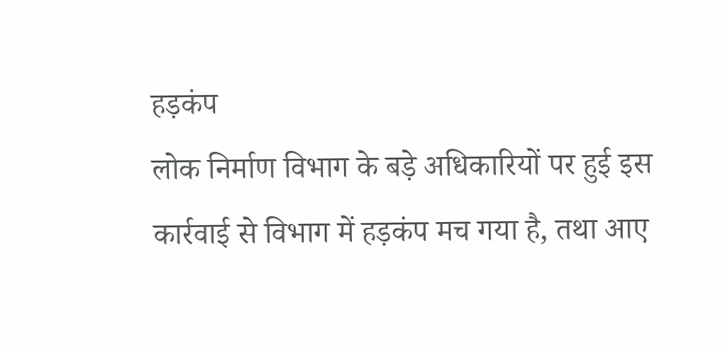हड़कंप
लोक निर्माण विभाग के बड़े अधिकारियों पर हुई इस कार्रवाई से विभाग में हड़कंप मच गया है, तथा आए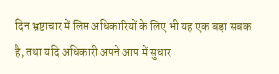दिन भ्रष्टाचार में लिप्त अधिकारियों के लिए भी यह एक बड़ा सबक है, तथा यदि अधिकारी अपने आप में सुधार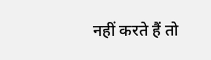नहीं करते हैं तो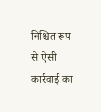निश्चित रूप से ऐसी कार्रवाई का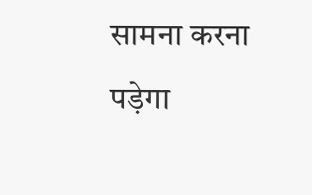सामना करना पड़ेगा